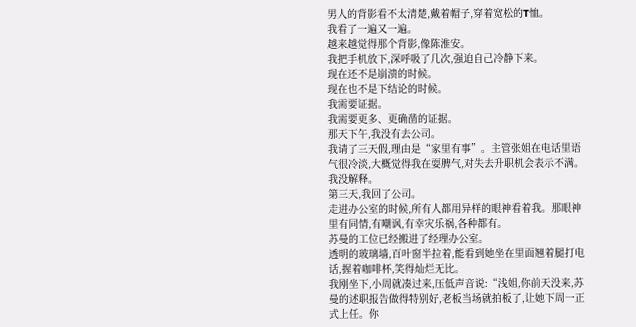男人的背影看不太清楚,戴着帽子,穿着宽松的T恤。
我看了一遍又一遍。
越来越觉得那个背影,像陈淮安。
我把手机放下,深呼吸了几次,强迫自己冷静下来。
现在还不是崩溃的时候。
现在也不是下结论的时候。
我需要证据。
我需要更多、更确凿的证据。
那天下午,我没有去公司。
我请了三天假,理由是“家里有事”。主管张姐在电话里语气很冷淡,大概觉得我在耍脾气,对失去升职机会表示不满。
我没解释。
第三天,我回了公司。
走进办公室的时候,所有人都用异样的眼神看着我。那眼神里有同情,有嘲讽,有幸灾乐祸,各种都有。
苏曼的工位已经搬进了经理办公室。
透明的玻璃墙,百叶窗半拉着,能看到她坐在里面翘着腿打电话,握着咖啡杯,笑得灿烂无比。
我刚坐下,小周就凑过来,压低声音说:“浅姐,你前天没来,苏曼的述职报告做得特别好,老板当场就拍板了,让她下周一正式上任。你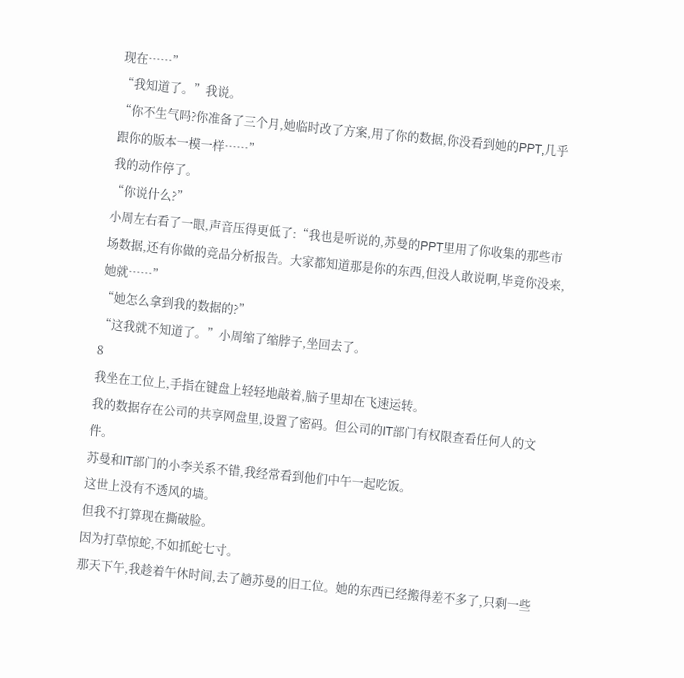现在……”
“我知道了。”我说。
“你不生气吗?你准备了三个月,她临时改了方案,用了你的数据,你没看到她的PPT,几乎跟你的版本一模一样……”
我的动作停了。
“你说什么?”
小周左右看了一眼,声音压得更低了:“我也是听说的,苏曼的PPT里用了你收集的那些市场数据,还有你做的竞品分析报告。大家都知道那是你的东西,但没人敢说啊,毕竟你没来,她就……”
“她怎么拿到我的数据的?”
“这我就不知道了。”小周缩了缩脖子,坐回去了。
8
我坐在工位上,手指在键盘上轻轻地敲着,脑子里却在飞速运转。
我的数据存在公司的共享网盘里,设置了密码。但公司的IT部门有权限查看任何人的文件。
苏曼和IT部门的小李关系不错,我经常看到他们中午一起吃饭。
这世上没有不透风的墙。
但我不打算现在撕破脸。
因为打草惊蛇,不如抓蛇七寸。
那天下午,我趁着午休时间,去了趟苏曼的旧工位。她的东西已经搬得差不多了,只剩一些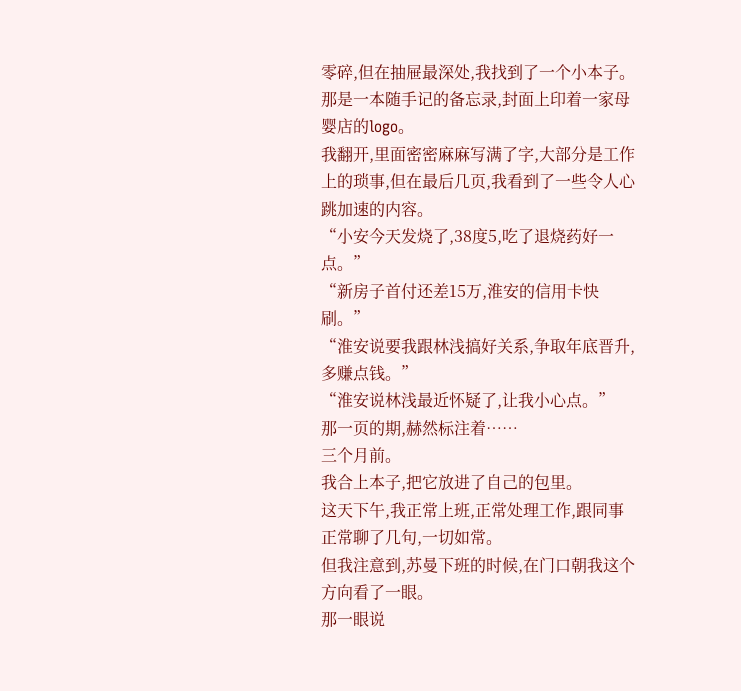零碎,但在抽屉最深处,我找到了一个小本子。
那是一本随手记的备忘录,封面上印着一家母婴店的logo。
我翻开,里面密密麻麻写满了字,大部分是工作上的琐事,但在最后几页,我看到了一些令人心跳加速的内容。
“小安今天发烧了,38度5,吃了退烧药好一点。”
“新房子首付还差15万,淮安的信用卡快刷。”
“淮安说要我跟林浅搞好关系,争取年底晋升,多赚点钱。”
“淮安说林浅最近怀疑了,让我小心点。”
那一页的期,赫然标注着……
三个月前。
我合上本子,把它放进了自己的包里。
这天下午,我正常上班,正常处理工作,跟同事正常聊了几句,一切如常。
但我注意到,苏曼下班的时候,在门口朝我这个方向看了一眼。
那一眼说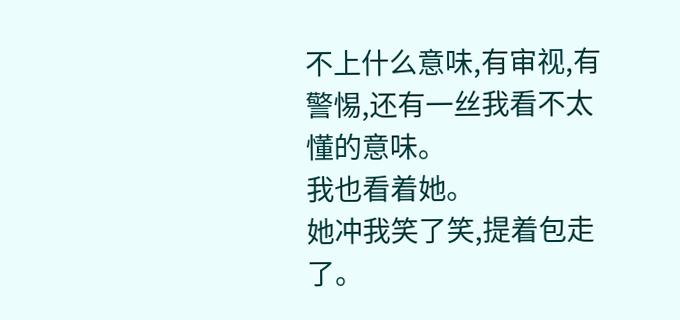不上什么意味,有审视,有警惕,还有一丝我看不太懂的意味。
我也看着她。
她冲我笑了笑,提着包走了。